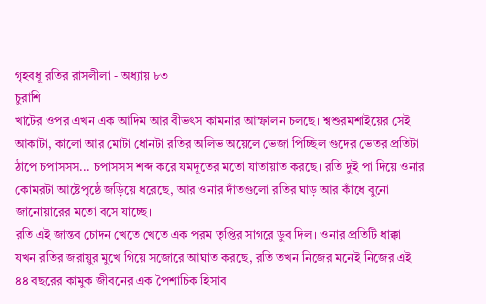গৃহবধূ রতির রাসলীলা - অধ্যায় ৮৩
চুরাশি
খাটের ওপর এখন এক আদিম আর বীভৎস কামনার আস্ফালন চলছে। শ্বশুরমশাইয়ের সেই আকাটা, কালো আর মোটা ধোনটা রতির অলিভ অয়েলে ভেজা পিচ্ছিল গুদের ভেতর প্রতিটা ঠাপে চপাসসস... চপাসসস শব্দ করে যমদূতের মতো যাতায়াত করছে। রতি দুই পা দিয়ে ওনার কোমরটা আষ্টেপৃষ্ঠে জড়িয়ে ধরেছে, আর ওনার দাঁতগুলো রতির ঘাড় আর কাঁধে বুনো জানোয়ারের মতো বসে যাচ্ছে।
রতি এই জান্তব চোদন খেতে খেতে এক পরম তৃপ্তির সাগরে ডুব দিল। ওনার প্রতিটি ধাক্কা যখন রতির জরায়ুর মুখে গিয়ে সজোরে আঘাত করছে, রতি তখন নিজের মনেই নিজের এই ৪৪ বছরের কামুক জীবনের এক পৈশাচিক হিসাব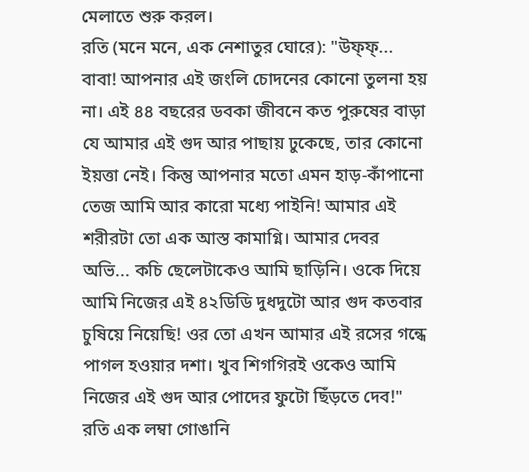মেলাতে শুরু করল।
রতি (মনে মনে, এক নেশাতুর ঘোরে): "উফ্ফ্... বাবা! আপনার এই জংলি চোদনের কোনো তুলনা হয় না। এই ৪৪ বছরের ডবকা জীবনে কত পুরুষের বাড়া যে আমার এই গুদ আর পাছায় ঢুকেছে, তার কোনো ইয়ত্তা নেই। কিন্তু আপনার মতো এমন হাড়-কাঁপানো তেজ আমি আর কারো মধ্যে পাইনি! আমার এই শরীরটা তো এক আস্ত কামাগ্নি। আমার দেবর অভি... কচি ছেলেটাকেও আমি ছাড়িনি। ওকে দিয়ে আমি নিজের এই ৪২ডিডি দুধদুটো আর গুদ কতবার চুষিয়ে নিয়েছি! ওর তো এখন আমার এই রসের গন্ধে পাগল হওয়ার দশা। খুব শিগগিরই ওকেও আমি নিজের এই গুদ আর পোদের ফুটো ছিঁড়তে দেব!"
রতি এক লম্বা গোঙানি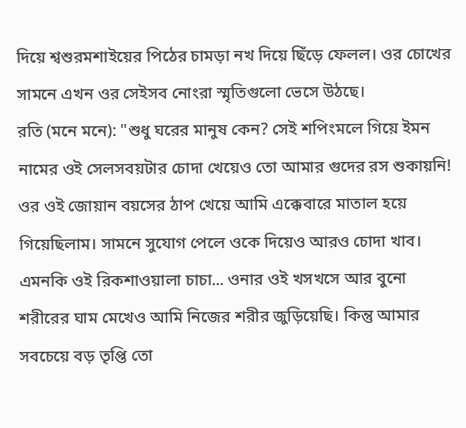দিয়ে শ্বশুরমশাইয়ের পিঠের চামড়া নখ দিয়ে ছিঁড়ে ফেলল। ওর চোখের সামনে এখন ওর সেইসব নোংরা স্মৃতিগুলো ভেসে উঠছে।
রতি (মনে মনে): "শুধু ঘরের মানুষ কেন? সেই শপিংমলে গিয়ে ইমন নামের ওই সেলসবয়টার চোদা খেয়েও তো আমার গুদের রস শুকায়নি! ওর ওই জোয়ান বয়সের ঠাপ খেয়ে আমি এক্কেবারে মাতাল হয়ে গিয়েছিলাম। সামনে সুযোগ পেলে ওকে দিয়েও আরও চোদা খাব। এমনকি ওই রিকশাওয়ালা চাচা... ওনার ওই খসখসে আর বুনো শরীরের ঘাম মেখেও আমি নিজের শরীর জুড়িয়েছি। কিন্তু আমার সবচেয়ে বড় তৃপ্তি তো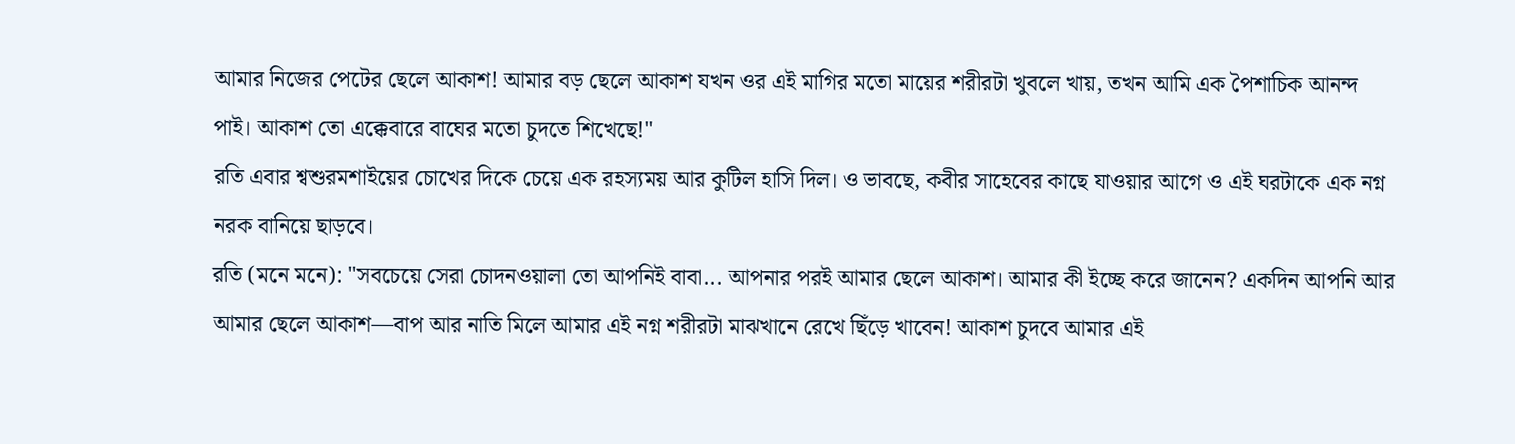আমার নিজের পেটের ছেলে আকাশ! আমার বড় ছেলে আকাশ যখন ওর এই মাগির মতো মায়ের শরীরটা খুবলে খায়, তখন আমি এক পৈশাচিক আনন্দ পাই। আকাশ তো এক্কেবারে বাঘের মতো চুদতে শিখেছে!"
রতি এবার শ্বশুরমশাইয়ের চোখের দিকে চেয়ে এক রহস্যময় আর কুটিল হাসি দিল। ও ভাবছে, কবীর সাহেবের কাছে যাওয়ার আগে ও এই ঘরটাকে এক নগ্ন নরক বানিয়ে ছাড়বে।
রতি (মনে মনে): "সবচেয়ে সেরা চোদনওয়ালা তো আপনিই বাবা... আপনার পরই আমার ছেলে আকাশ। আমার কী ইচ্ছে করে জানেন? একদিন আপনি আর আমার ছেলে আকাশ—বাপ আর নাতি মিলে আমার এই নগ্ন শরীরটা মাঝখানে রেখে ছিঁড়ে খাবেন! আকাশ চুদবে আমার এই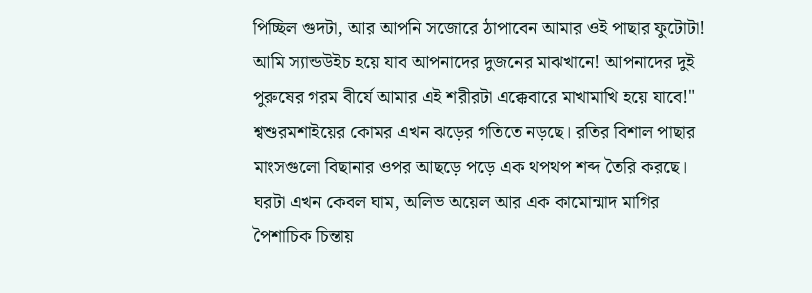পিচ্ছিল গুদটা, আর আপনি সজোরে ঠাপাবেন আমার ওই পাছার ফুটোটা! আমি স্যান্ডউইচ হয়ে যাব আপনাদের দুজনের মাঝখানে! আপনাদের দুই পুরুষের গরম বীর্যে আমার এই শরীরটা এক্কেবারে মাখামাখি হয়ে যাবে!"
শ্বশুরমশাইয়ের কোমর এখন ঝড়ের গতিতে নড়ছে। রতির বিশাল পাছার মাংসগুলো বিছানার ওপর আছড়ে পড়ে এক থপথপ শব্দ তৈরি করছে। ঘরটা এখন কেবল ঘাম, অলিভ অয়েল আর এক কামোন্মাদ মাগির পৈশাচিক চিন্তায়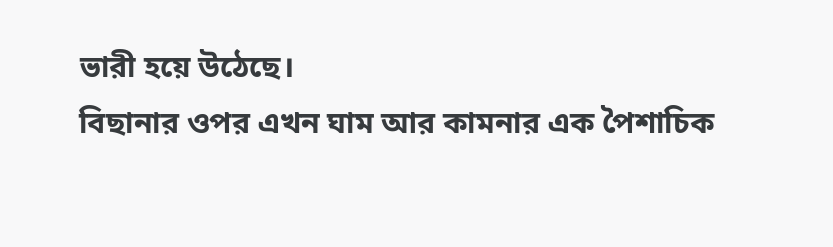ভারী হয়ে উঠেছে।
বিছানার ওপর এখন ঘাম আর কামনার এক পৈশাচিক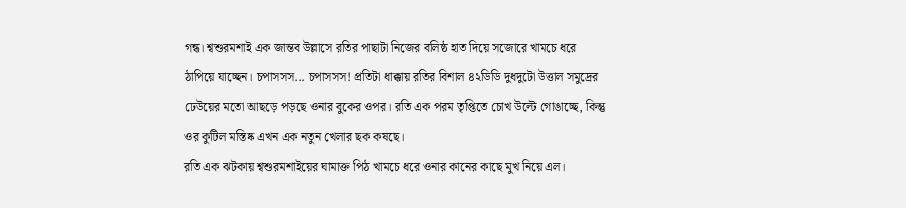গন্ধ। শ্বশুরমশাই এক জান্তব উল্লাসে রতির পাছাটা নিজের বলিষ্ঠ হাত দিয়ে সজোরে খামচে ধরে ঠাপিয়ে যাচ্ছেন। চপাসসস... চপাসসস! প্রতিটা ধাক্কায় রতির বিশাল ৪২ডিডি দুধদুটো উত্তাল সমুদ্রের ঢেউয়ের মতো আছড়ে পড়ছে ওনার বুকের ওপর। রতি এক পরম তৃপ্তিতে চোখ উল্টে গোঙাচ্ছে, কিন্তু ওর কুটিল মস্তিষ্ক এখন এক নতুন খেলার ছক কষছে।
রতি এক ঝটকায় শ্বশুরমশাইয়ের ঘামাক্ত পিঠ খামচে ধরে ওনার কানের কাছে মুখ নিয়ে এল।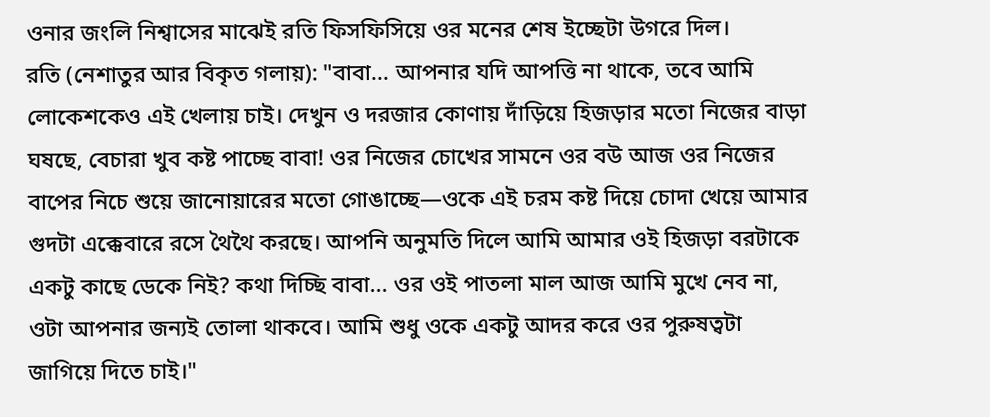ওনার জংলি নিশ্বাসের মাঝেই রতি ফিসফিসিয়ে ওর মনের শেষ ইচ্ছেটা উগরে দিল।
রতি (নেশাতুর আর বিকৃত গলায়): "বাবা... আপনার যদি আপত্তি না থাকে, তবে আমি লোকেশকেও এই খেলায় চাই। দেখুন ও দরজার কোণায় দাঁড়িয়ে হিজড়ার মতো নিজের বাড়া ঘষছে, বেচারা খুব কষ্ট পাচ্ছে বাবা! ওর নিজের চোখের সামনে ওর বউ আজ ওর নিজের বাপের নিচে শুয়ে জানোয়ারের মতো গোঙাচ্ছে—ওকে এই চরম কষ্ট দিয়ে চোদা খেয়ে আমার গুদটা এক্কেবারে রসে থৈথৈ করছে। আপনি অনুমতি দিলে আমি আমার ওই হিজড়া বরটাকে একটু কাছে ডেকে নিই? কথা দিচ্ছি বাবা... ওর ওই পাতলা মাল আজ আমি মুখে নেব না, ওটা আপনার জন্যই তোলা থাকবে। আমি শুধু ওকে একটু আদর করে ওর পুরুষত্বটা জাগিয়ে দিতে চাই।"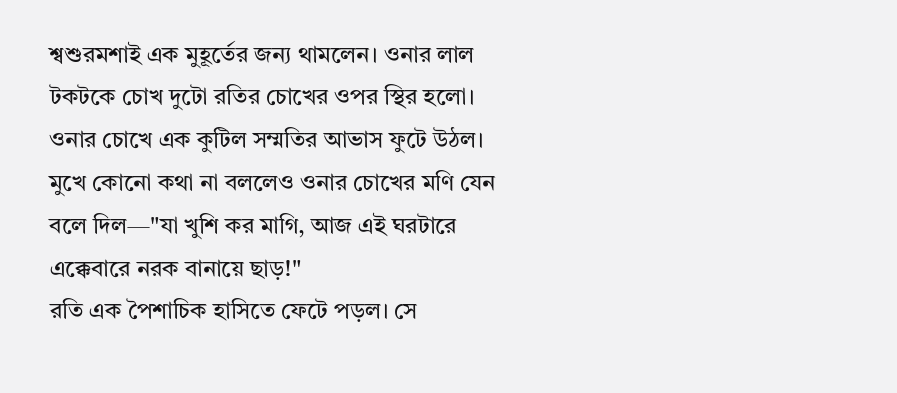শ্বশুরমশাই এক মুহূর্তের জন্য থামলেন। ওনার লাল টকটকে চোখ দুটো রতির চোখের ওপর স্থির হলো। ওনার চোখে এক কুটিল সম্মতির আভাস ফুটে উঠল। মুখে কোনো কথা না বললেও ওনার চোখের মণি যেন বলে দিল—"যা খুশি কর মাগি, আজ এই ঘরটারে এক্কেবারে নরক বানায়ে ছাড়!"
রতি এক পৈশাচিক হাসিতে ফেটে পড়ল। সে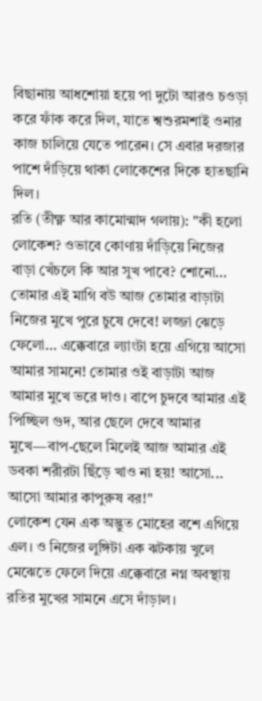বিছানায় আধশোয়া হয়ে পা দুটো আরও চওড়া করে ফাঁক করে দিল, যাতে শ্বশুরমশাই ওনার কাজ চালিয়ে যেতে পারেন। সে এবার দরজার পাশে দাঁড়িয়ে থাকা লোকেশের দিকে হাতছানি দিল।
রতি (তীক্ষ্ণ আর কামোন্মাদ গলায়): "কী হলো লোকেশ? ওভাবে কোণায় দাঁড়িয়ে নিজের বাড়া খেঁচলে কি আর সুখ পাবে? শোনো... তোমার এই মাগি বউ আজ তোমার বাড়াটা নিজের মুখে পুরে চুষে দেবে! লজ্জা ঝেড়ে ফেলো... এক্কেবারে ল্যাংটা হয়ে এগিয়ে আসো আমার সামনে! তোমার ওই বাড়াটা আজ আমার মুখে ভরে দাও। বাপে চুদবে আমার এই পিচ্ছিল গুদ, আর ছেলে দেবে আমার মুখে—বাপ-ছেলে মিলেই আজ আমার এই ডবকা শরীরটা ছিঁড়ে খাও না হয়! আসো... আসো আমার কাপুরুষ বর!"
লোকেশ যেন এক অদ্ভুত মোহের বশে এগিয়ে এল। ও নিজের লুঙ্গিটা এক ঝটকায় খুলে মেঝেতে ফেলে দিয়ে এক্কেবারে নগ্ন অবস্থায় রতির মুখের সামনে এসে দাঁড়াল।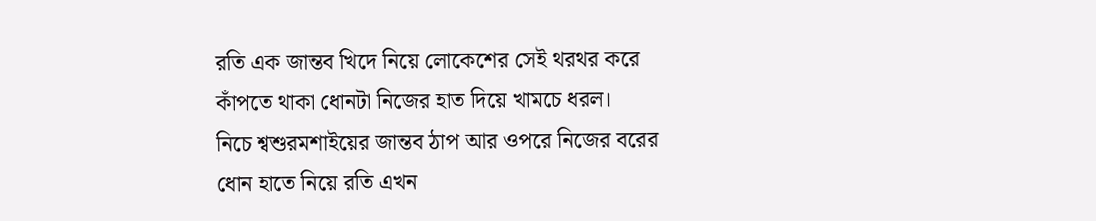রতি এক জান্তব খিদে নিয়ে লোকেশের সেই থরথর করে কাঁপতে থাকা ধোনটা নিজের হাত দিয়ে খামচে ধরল।
নিচে শ্বশুরমশাইয়ের জান্তব ঠাপ আর ওপরে নিজের বরের ধোন হাতে নিয়ে রতি এখন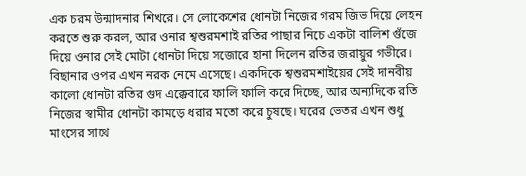এক চরম উন্মাদনার শিখরে। সে লোকেশের ধোনটা নিজের গরম জিভ দিয়ে লেহন করতে শুরু করল, আর ওনার শ্বশুরমশাই রতির পাছার নিচে একটা বালিশ গুঁজে দিয়ে ওনার সেই মোটা ধোনটা দিয়ে সজোরে হানা দিলেন রতির জরায়ুর গভীরে।
বিছানার ওপর এখন নরক নেমে এসেছে। একদিকে শ্বশুরমশাইয়ের সেই দানবীয় কালো ধোনটা রতির গুদ এক্কেবারে ফালি ফালি করে দিচ্ছে, আর অন্যদিকে রতি নিজের স্বামীর ধোনটা কামড়ে ধরার মতো করে চুষছে। ঘরের ভেতর এখন শুধু মাংসের সাথে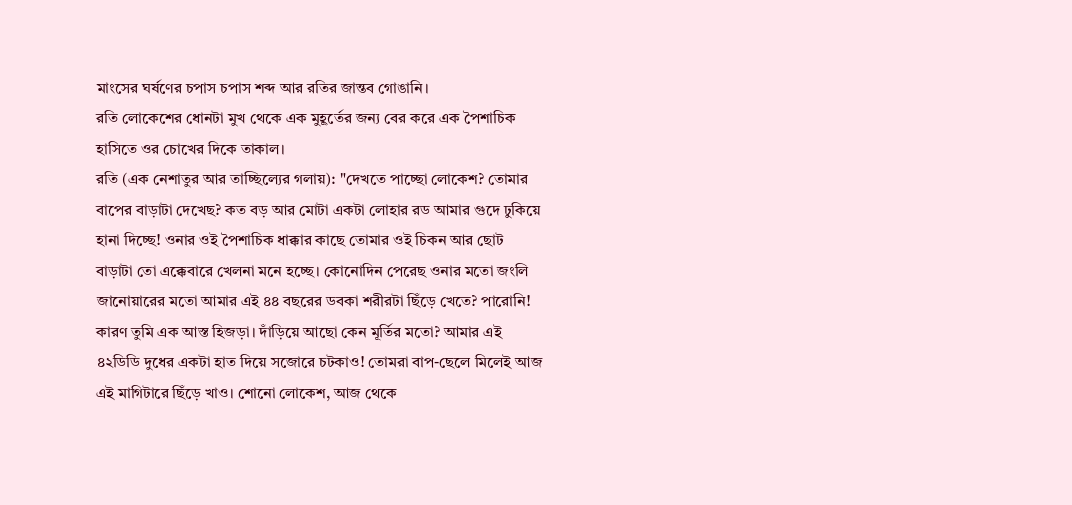মাংসের ঘর্ষণের চপাস চপাস শব্দ আর রতির জান্তব গোঙানি।
রতি লোকেশের ধোনটা মুখ থেকে এক মুহূর্তের জন্য বের করে এক পৈশাচিক হাসিতে ওর চোখের দিকে তাকাল।
রতি (এক নেশাতুর আর তাচ্ছিল্যের গলায়): "দেখতে পাচ্ছো লোকেশ? তোমার বাপের বাড়াটা দেখেছ? কত বড় আর মোটা একটা লোহার রড আমার গুদে ঢুকিয়ে হানা দিচ্ছে! ওনার ওই পৈশাচিক ধাক্কার কাছে তোমার ওই চিকন আর ছোট বাড়াটা তো এক্কেবারে খেলনা মনে হচ্ছে। কোনোদিন পেরেছ ওনার মতো জংলি জানোয়ারের মতো আমার এই ৪৪ বছরের ডবকা শরীরটা ছিঁড়ে খেতে? পারোনি! কারণ তুমি এক আস্ত হিজড়া। দাঁড়িয়ে আছো কেন মূর্তির মতো? আমার এই ৪২ডিডি দুধের একটা হাত দিয়ে সজোরে চটকাও! তোমরা বাপ-ছেলে মিলেই আজ এই মাগিটারে ছিঁড়ে খাও। শোনো লোকেশ, আজ থেকে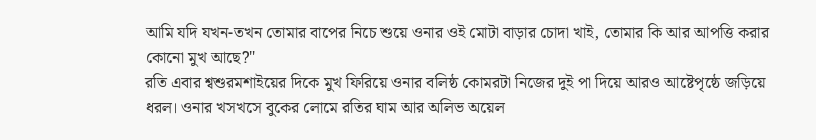আমি যদি যখন-তখন তোমার বাপের নিচে শুয়ে ওনার ওই মোটা বাড়ার চোদা খাই, তোমার কি আর আপত্তি করার কোনো মুখ আছে?"
রতি এবার শ্বশুরমশাইয়ের দিকে মুখ ফিরিয়ে ওনার বলিষ্ঠ কোমরটা নিজের দুই পা দিয়ে আরও আষ্টেপৃষ্ঠে জড়িয়ে ধরল। ওনার খসখসে বুকের লোমে রতির ঘাম আর অলিভ অয়েল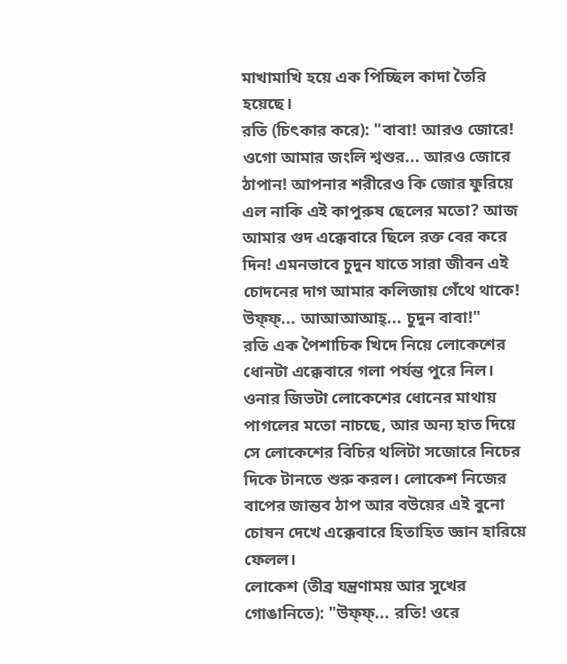মাখামাখি হয়ে এক পিচ্ছিল কাদা তৈরি হয়েছে।
রতি (চিৎকার করে): "বাবা! আরও জোরে! ওগো আমার জংলি শ্বশুর... আরও জোরে ঠাপান! আপনার শরীরেও কি জোর ফুরিয়ে এল নাকি এই কাপুরুষ ছেলের মতো? আজ আমার গুদ এক্কেবারে ছিলে রক্ত বের করে দিন! এমনভাবে চুদুন যাতে সারা জীবন এই চোদনের দাগ আমার কলিজায় গেঁথে থাকে! উফ্ফ্... আআআআহ্... চুদুন বাবা!"
রতি এক পৈশাচিক খিদে নিয়ে লোকেশের ধোনটা এক্কেবারে গলা পর্যন্ত পুরে নিল। ওনার জিভটা লোকেশের ধোনের মাথায় পাগলের মতো নাচছে, আর অন্য হাত দিয়ে সে লোকেশের বিচির থলিটা সজোরে নিচের দিকে টানতে শুরু করল। লোকেশ নিজের বাপের জান্তব ঠাপ আর বউয়ের এই বুনো চোষন দেখে এক্কেবারে হিতাহিত জ্ঞান হারিয়ে ফেলল।
লোকেশ (তীব্র যন্ত্রণাময় আর সুখের গোঙানিতে): "উফ্ফ্... রতি! ওরে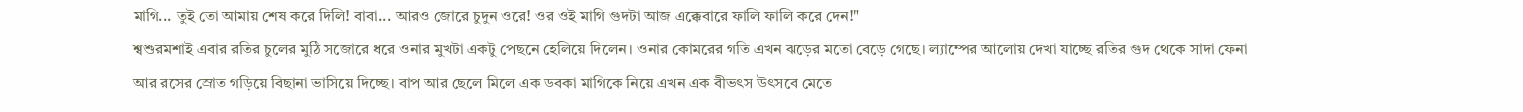মাগি... তুই তো আমায় শেষ করে দিলি! বাবা... আরও জোরে চুদুন ওরে! ওর ওই মাগি গুদটা আজ এক্কেবারে ফালি ফালি করে দেন!"
শ্বশুরমশাই এবার রতির চুলের মুঠি সজোরে ধরে ওনার মুখটা একটু পেছনে হেলিয়ে দিলেন। ওনার কোমরের গতি এখন ঝড়ের মতো বেড়ে গেছে। ল্যাম্পের আলোয় দেখা যাচ্ছে রতির গুদ থেকে সাদা ফেনা আর রসের স্রোত গড়িয়ে বিছানা ভাসিয়ে দিচ্ছে। বাপ আর ছেলে মিলে এক ডবকা মাগিকে নিয়ে এখন এক বীভৎস উৎসবে মেতে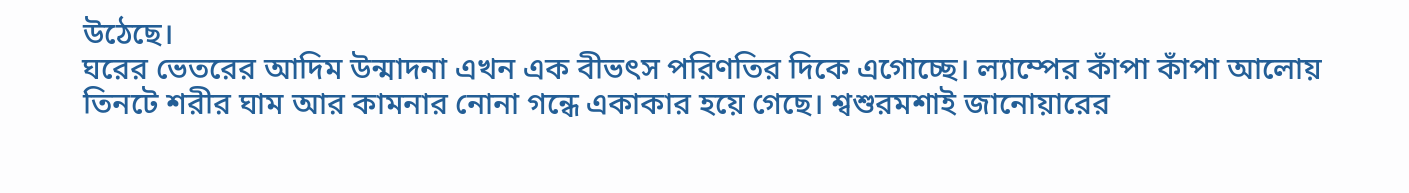উঠেছে।
ঘরের ভেতরের আদিম উন্মাদনা এখন এক বীভৎস পরিণতির দিকে এগোচ্ছে। ল্যাম্পের কাঁপা কাঁপা আলোয় তিনটে শরীর ঘাম আর কামনার নোনা গন্ধে একাকার হয়ে গেছে। শ্বশুরমশাই জানোয়ারের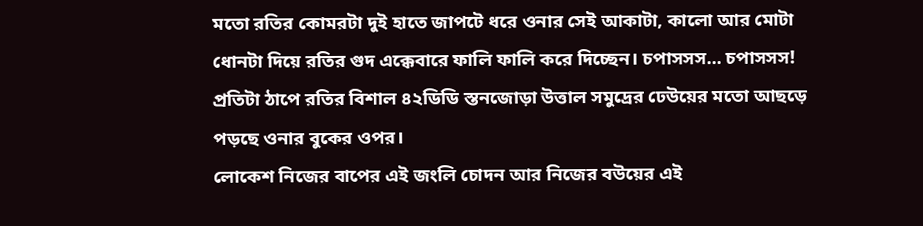মতো রতির কোমরটা দুই হাতে জাপটে ধরে ওনার সেই আকাটা, কালো আর মোটা ধোনটা দিয়ে রতির গুদ এক্কেবারে ফালি ফালি করে দিচ্ছেন। চপাসসস... চপাসসস! প্রতিটা ঠাপে রতির বিশাল ৪২ডিডি স্তনজোড়া উত্তাল সমুদ্রের ঢেউয়ের মতো আছড়ে পড়ছে ওনার বুকের ওপর।
লোকেশ নিজের বাপের এই জংলি চোদন আর নিজের বউয়ের এই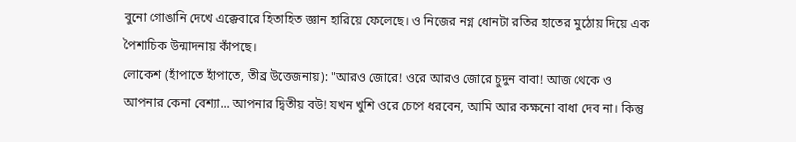বুনো গোঙানি দেখে এক্কেবারে হিতাহিত জ্ঞান হারিয়ে ফেলেছে। ও নিজের নগ্ন ধোনটা রতির হাতের মুঠোয় দিয়ে এক পৈশাচিক উন্মাদনায় কাঁপছে।
লোকেশ (হাঁপাতে হাঁপাতে, তীব্র উত্তেজনায়): "আরও জোরে! ওরে আরও জোরে চুদুন বাবা! আজ থেকে ও আপনার কেনা বেশ্যা... আপনার দ্বিতীয় বউ! যখন খুশি ওরে চেপে ধরবেন, আমি আর কক্ষনো বাধা দেব না। কিন্তু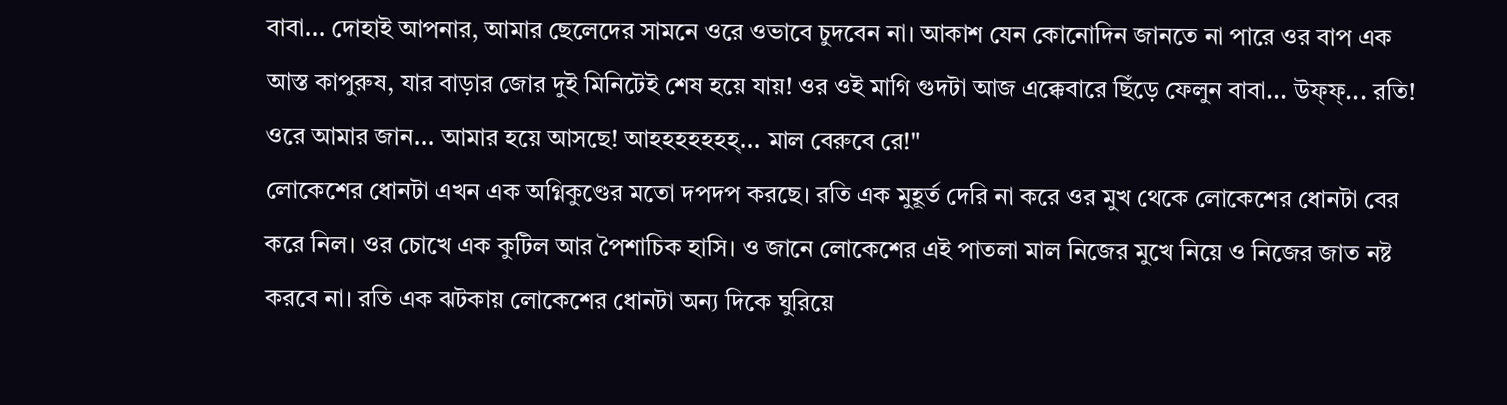বাবা... দোহাই আপনার, আমার ছেলেদের সামনে ওরে ওভাবে চুদবেন না। আকাশ যেন কোনোদিন জানতে না পারে ওর বাপ এক আস্ত কাপুরুষ, যার বাড়ার জোর দুই মিনিটেই শেষ হয়ে যায়! ওর ওই মাগি গুদটা আজ এক্কেবারে ছিঁড়ে ফেলুন বাবা... উফ্ফ্... রতি! ওরে আমার জান... আমার হয়ে আসছে! আহহহহহহহ্... মাল বেরুবে রে!"
লোকেশের ধোনটা এখন এক অগ্নিকুণ্ডের মতো দপদপ করছে। রতি এক মুহূর্ত দেরি না করে ওর মুখ থেকে লোকেশের ধোনটা বের করে নিল। ওর চোখে এক কুটিল আর পৈশাচিক হাসি। ও জানে লোকেশের এই পাতলা মাল নিজের মুখে নিয়ে ও নিজের জাত নষ্ট করবে না। রতি এক ঝটকায় লোকেশের ধোনটা অন্য দিকে ঘুরিয়ে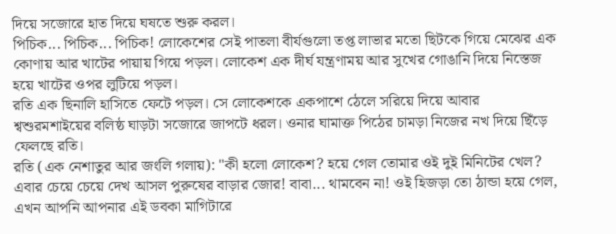দিয়ে সজোরে হাত দিয়ে ঘষতে শুরু করল।
পিচিক... পিচিক... পিচিক! লোকেশের সেই পাতলা বীর্যগুলো তপ্ত লাভার মতো ছিটকে গিয়ে মেঝের এক কোণায় আর খাটের পায়ায় গিয়ে পড়ল। লোকেশ এক দীর্ঘ যন্ত্রণাময় আর সুখের গোঙানি দিয়ে নিস্তেজ হয়ে খাটের ওপর লুটিয়ে পড়ল।
রতি এক ছিনালি হাসিতে ফেটে পড়ল। সে লোকেশকে একপাশে ঠেলে সরিয়ে দিয়ে আবার শ্বশুরমশাইয়ের বলিষ্ঠ ঘাড়টা সজোরে জাপটে ধরল। ওনার ঘামাক্ত পিঠের চামড়া নিজের নখ দিয়ে ছিঁড়ে ফেলছে রতি।
রতি (এক নেশাতুর আর জংলি গলায়): "কী হলো লোকেশ? হয়ে গেল তোমার ওই দুই মিনিটের খেল? এবার চেয়ে চেয়ে দেখ আসল পুরুষের বাড়ার জোর! বাবা... থামবেন না! ওই হিজড়া তো ঠান্ডা হয়ে গেল, এখন আপনি আপনার এই ডবকা মাগিটারে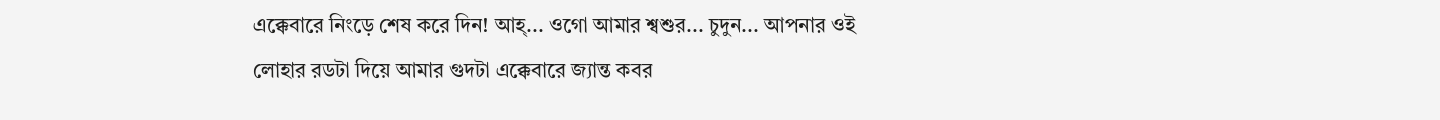এক্কেবারে নিংড়ে শেষ করে দিন! আহ্... ওগো আমার শ্বশুর... চুদুন... আপনার ওই লোহার রডটা দিয়ে আমার গুদটা এক্কেবারে জ্যান্ত কবর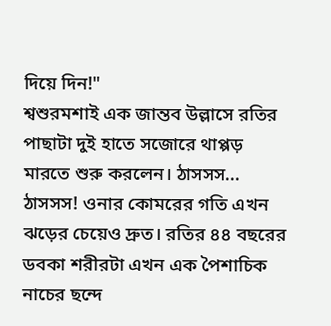দিয়ে দিন!"
শ্বশুরমশাই এক জান্তব উল্লাসে রতির পাছাটা দুই হাতে সজোরে থাপ্পড় মারতে শুরু করলেন। ঠাসসস... ঠাসসস! ওনার কোমরের গতি এখন ঝড়ের চেয়েও দ্রুত। রতির ৪৪ বছরের ডবকা শরীরটা এখন এক পৈশাচিক নাচের ছন্দে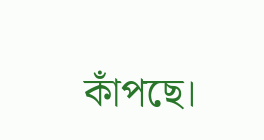কাঁপছে।